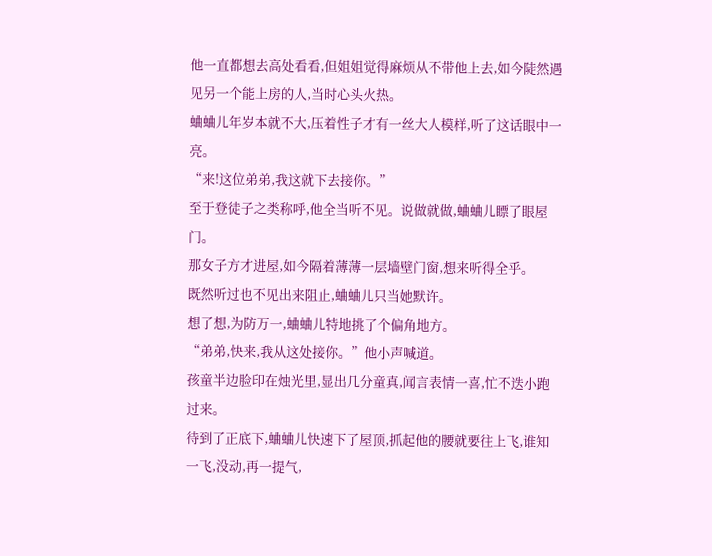他一直都想去高处看看,但姐姐觉得麻烦从不带他上去,如今陡然遇见另一个能上房的人,当时心头火热。
蛐蛐儿年岁本就不大,压着性子才有一丝大人模样,听了这话眼中一亮。
“来!这位弟弟,我这就下去接你。”
至于登徒子之类称呼,他全当听不见。说做就做,蛐蛐儿瞟了眼屋门。
那女子方才进屋,如今隔着薄薄一层墙壁门窗,想来听得全乎。
既然听过也不见出来阻止,蛐蛐儿只当她默许。
想了想,为防万一,蛐蛐儿特地挑了个偏角地方。
“弟弟,快来,我从这处接你。”他小声喊道。
孩童半边脸印在烛光里,显出几分童真,闻言表情一喜,忙不迭小跑过来。
待到了正底下,蛐蛐儿快速下了屋顶,抓起他的腰就要往上飞,谁知一飞,没动,再一提气,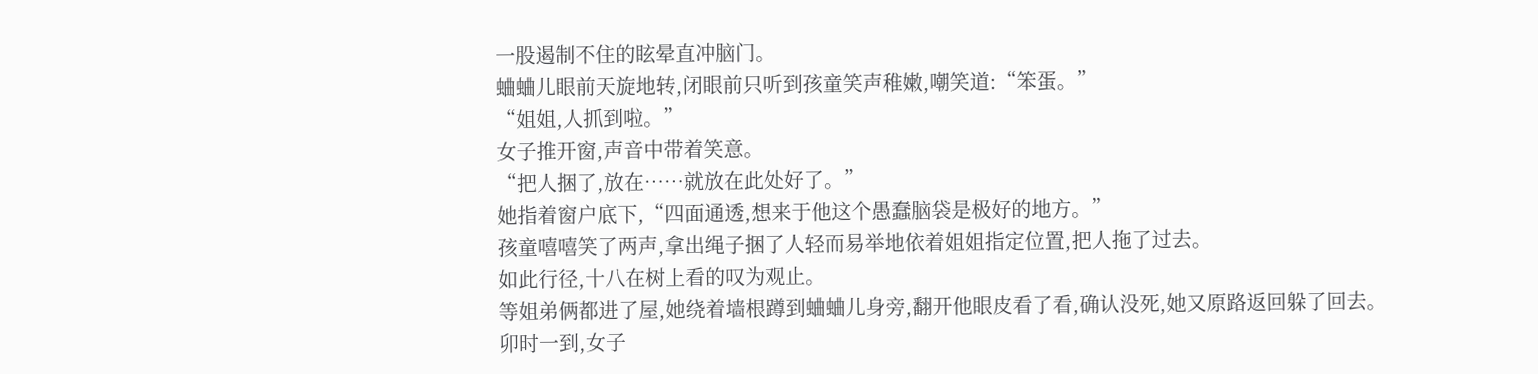一股遏制不住的眩晕直冲脑门。
蛐蛐儿眼前天旋地转,闭眼前只听到孩童笑声稚嫩,嘲笑道:“笨蛋。”
“姐姐,人抓到啦。”
女子推开窗,声音中带着笑意。
“把人捆了,放在……就放在此处好了。”
她指着窗户底下,“四面通透,想来于他这个愚蠢脑袋是极好的地方。”
孩童嘻嘻笑了两声,拿出绳子捆了人轻而易举地依着姐姐指定位置,把人拖了过去。
如此行径,十八在树上看的叹为观止。
等姐弟俩都进了屋,她绕着墙根蹲到蛐蛐儿身旁,翻开他眼皮看了看,确认没死,她又原路返回躲了回去。
卯时一到,女子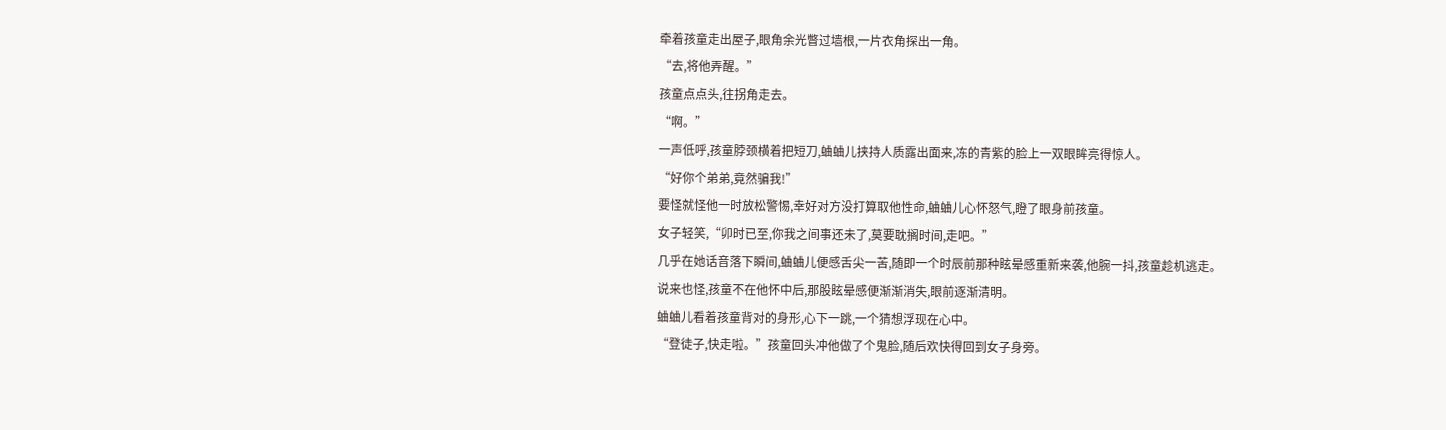牵着孩童走出屋子,眼角余光瞥过墙根,一片衣角探出一角。
“去,将他弄醒。”
孩童点点头,往拐角走去。
“啊。”
一声低呼,孩童脖颈横着把短刀,蛐蛐儿挟持人质露出面来,冻的青紫的脸上一双眼眸亮得惊人。
“好你个弟弟,竟然骗我!”
要怪就怪他一时放松警惕,幸好对方没打算取他性命,蛐蛐儿心怀怒气,瞪了眼身前孩童。
女子轻笑,“卯时已至,你我之间事还未了,莫要耽搁时间,走吧。”
几乎在她话音落下瞬间,蛐蛐儿便感舌尖一苦,随即一个时辰前那种眩晕感重新来袭,他腕一抖,孩童趁机逃走。
说来也怪,孩童不在他怀中后,那股眩晕感便渐渐消失,眼前逐渐清明。
蛐蛐儿看着孩童背对的身形,心下一跳,一个猜想浮现在心中。
“登徒子,快走啦。”孩童回头冲他做了个鬼脸,随后欢快得回到女子身旁。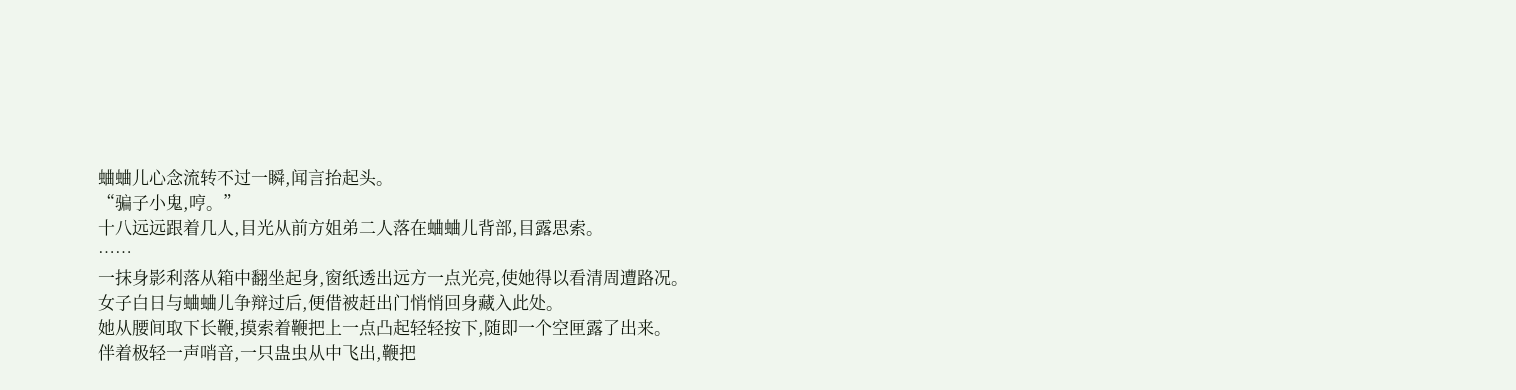蛐蛐儿心念流转不过一瞬,闻言抬起头。
“骗子小鬼,哼。”
十八远远跟着几人,目光从前方姐弟二人落在蛐蛐儿背部,目露思索。
……
一抹身影利落从箱中翻坐起身,窗纸透出远方一点光亮,使她得以看清周遭路况。
女子白日与蛐蛐儿争辩过后,便借被赶出门悄悄回身藏入此处。
她从腰间取下长鞭,摸索着鞭把上一点凸起轻轻按下,随即一个空匣露了出来。
伴着极轻一声哨音,一只蛊虫从中飞出,鞭把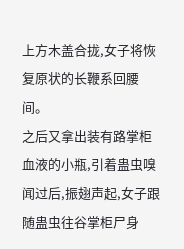上方木盖合拢,女子将恢复原状的长鞭系回腰间。
之后又拿出装有路掌柜血液的小瓶,引着蛊虫嗅闻过后,振翅声起,女子跟随蛊虫往谷掌柜尸身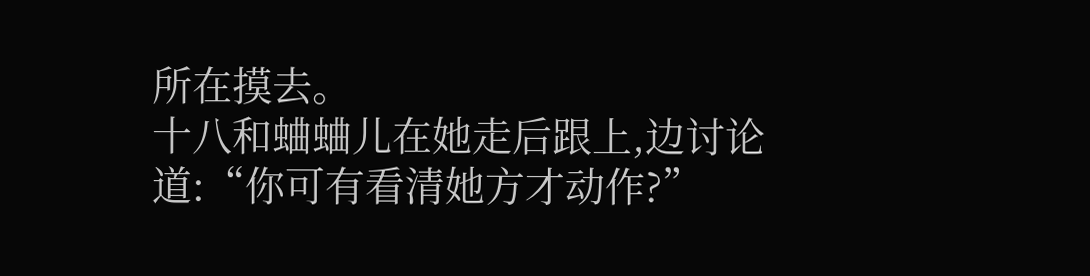所在摸去。
十八和蛐蛐儿在她走后跟上,边讨论道:“你可有看清她方才动作?”